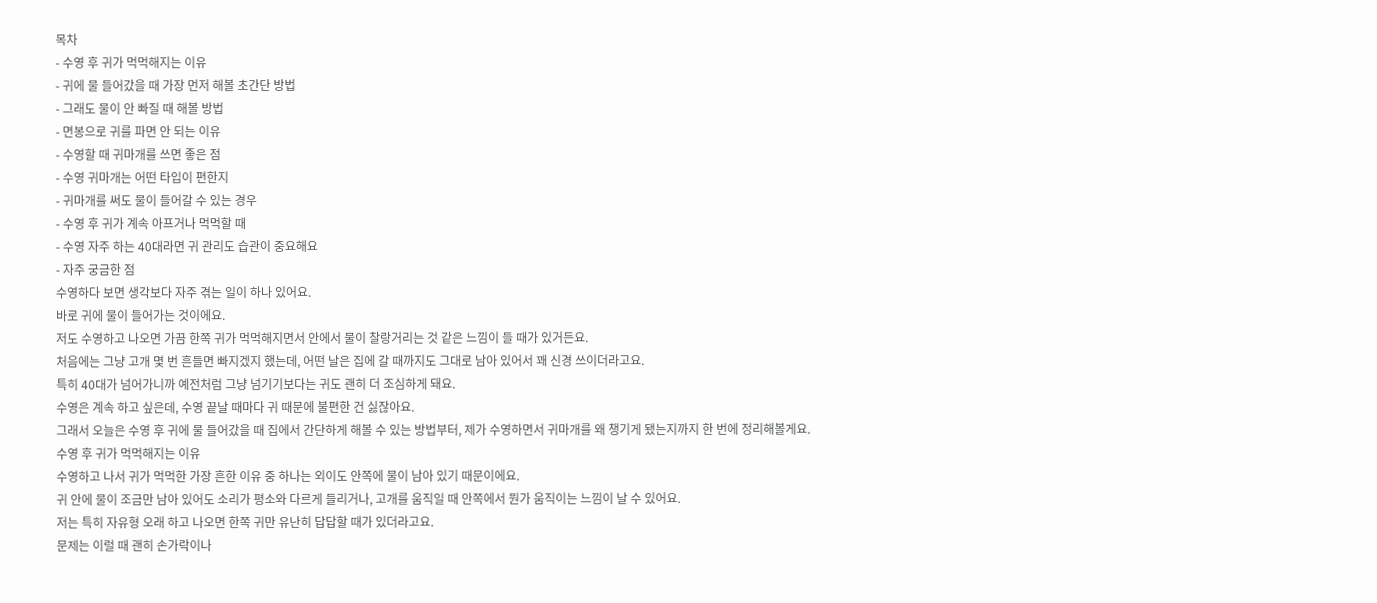목차
- 수영 후 귀가 먹먹해지는 이유
- 귀에 물 들어갔을 때 가장 먼저 해볼 초간단 방법
- 그래도 물이 안 빠질 때 해볼 방법
- 면봉으로 귀를 파면 안 되는 이유
- 수영할 때 귀마개를 쓰면 좋은 점
- 수영 귀마개는 어떤 타입이 편한지
- 귀마개를 써도 물이 들어갈 수 있는 경우
- 수영 후 귀가 계속 아프거나 먹먹할 때
- 수영 자주 하는 40대라면 귀 관리도 습관이 중요해요
- 자주 궁금한 점
수영하다 보면 생각보다 자주 겪는 일이 하나 있어요.
바로 귀에 물이 들어가는 것이에요.
저도 수영하고 나오면 가끔 한쪽 귀가 먹먹해지면서 안에서 물이 찰랑거리는 것 같은 느낌이 들 때가 있거든요.
처음에는 그냥 고개 몇 번 흔들면 빠지겠지 했는데, 어떤 날은 집에 갈 때까지도 그대로 남아 있어서 꽤 신경 쓰이더라고요.
특히 40대가 넘어가니까 예전처럼 그냥 넘기기보다는 귀도 괜히 더 조심하게 돼요.
수영은 계속 하고 싶은데, 수영 끝날 때마다 귀 때문에 불편한 건 싫잖아요.
그래서 오늘은 수영 후 귀에 물 들어갔을 때 집에서 간단하게 해볼 수 있는 방법부터, 제가 수영하면서 귀마개를 왜 챙기게 됐는지까지 한 번에 정리해볼게요.
수영 후 귀가 먹먹해지는 이유
수영하고 나서 귀가 먹먹한 가장 흔한 이유 중 하나는 외이도 안쪽에 물이 남아 있기 때문이에요.
귀 안에 물이 조금만 남아 있어도 소리가 평소와 다르게 들리거나, 고개를 움직일 때 안쪽에서 뭔가 움직이는 느낌이 날 수 있어요.
저는 특히 자유형 오래 하고 나오면 한쪽 귀만 유난히 답답할 때가 있더라고요.
문제는 이럴 때 괜히 손가락이나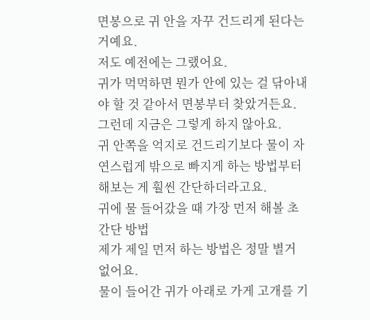면봉으로 귀 안을 자꾸 건드리게 된다는 거예요.
저도 예전에는 그랬어요.
귀가 먹먹하면 뭔가 안에 있는 걸 닦아내야 할 것 같아서 면봉부터 찾았거든요.
그런데 지금은 그렇게 하지 않아요.
귀 안쪽을 억지로 건드리기보다 물이 자연스럽게 밖으로 빠지게 하는 방법부터 해보는 게 훨씬 간단하더라고요.
귀에 물 들어갔을 때 가장 먼저 해볼 초간단 방법
제가 제일 먼저 하는 방법은 정말 별거 없어요.
물이 들어간 귀가 아래로 가게 고개를 기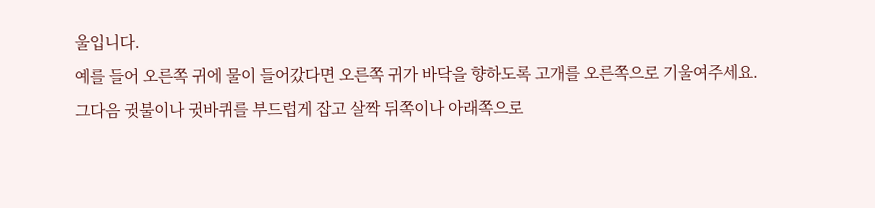울입니다.
예를 들어 오른쪽 귀에 물이 들어갔다면 오른쪽 귀가 바닥을 향하도록 고개를 오른쪽으로 기울여주세요.
그다음 귓불이나 귓바퀴를 부드럽게 잡고 살짝 뒤쪽이나 아래쪽으로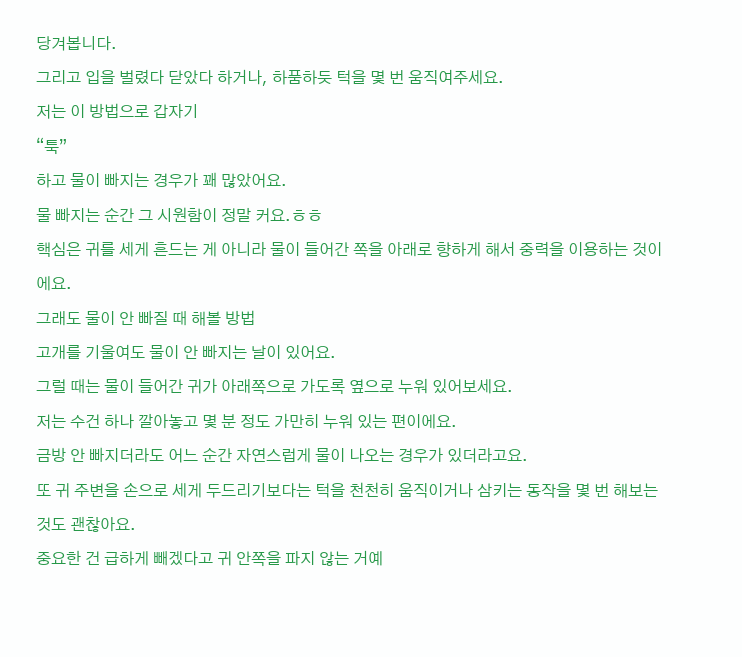당겨봅니다.
그리고 입을 벌렸다 닫았다 하거나, 하품하듯 턱을 몇 번 움직여주세요.
저는 이 방법으로 갑자기
“툭”
하고 물이 빠지는 경우가 꽤 많았어요.
물 빠지는 순간 그 시원함이 정말 커요.ㅎㅎ
핵심은 귀를 세게 흔드는 게 아니라 물이 들어간 쪽을 아래로 향하게 해서 중력을 이용하는 것이에요.
그래도 물이 안 빠질 때 해볼 방법
고개를 기울여도 물이 안 빠지는 날이 있어요.
그럴 때는 물이 들어간 귀가 아래쪽으로 가도록 옆으로 누워 있어보세요.
저는 수건 하나 깔아놓고 몇 분 정도 가만히 누워 있는 편이에요.
금방 안 빠지더라도 어느 순간 자연스럽게 물이 나오는 경우가 있더라고요.
또 귀 주변을 손으로 세게 두드리기보다는 턱을 천천히 움직이거나 삼키는 동작을 몇 번 해보는 것도 괜찮아요.
중요한 건 급하게 빼겠다고 귀 안쪽을 파지 않는 거예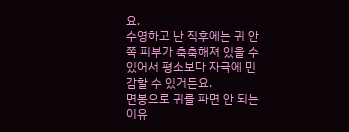요.
수영하고 난 직후에는 귀 안쪽 피부가 축축해져 있을 수 있어서 평소보다 자극에 민감할 수 있거든요.
면봉으로 귀를 파면 안 되는 이유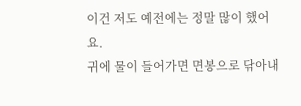이건 저도 예전에는 정말 많이 했어요.
귀에 물이 들어가면 면봉으로 닦아내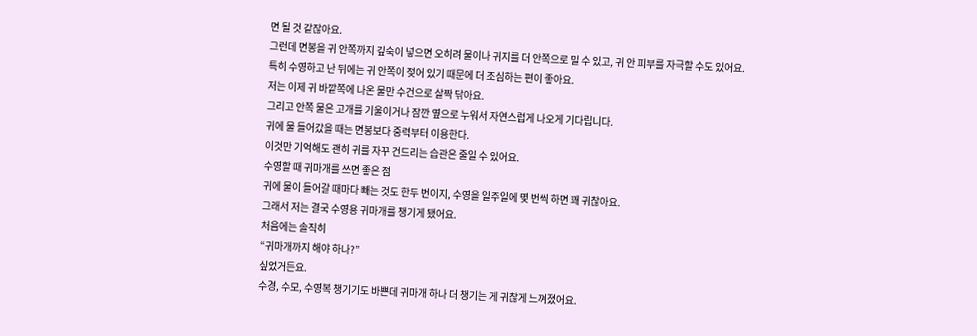면 될 것 같잖아요.
그런데 면봉을 귀 안쪽까지 깊숙이 넣으면 오히려 물이나 귀지를 더 안쪽으로 밀 수 있고, 귀 안 피부를 자극할 수도 있어요.
특히 수영하고 난 뒤에는 귀 안쪽이 젖어 있기 때문에 더 조심하는 편이 좋아요.
저는 이제 귀 바깥쪽에 나온 물만 수건으로 살짝 닦아요.
그리고 안쪽 물은 고개를 기울이거나 잠깐 옆으로 누워서 자연스럽게 나오게 기다립니다.
귀에 물 들어갔을 때는 면봉보다 중력부터 이용한다.
이것만 기억해도 괜히 귀를 자꾸 건드리는 습관은 줄일 수 있어요.
수영할 때 귀마개를 쓰면 좋은 점
귀에 물이 들어갈 때마다 빼는 것도 한두 번이지, 수영을 일주일에 몇 번씩 하면 꽤 귀찮아요.
그래서 저는 결국 수영용 귀마개를 챙기게 됐어요.
처음에는 솔직히
“귀마개까지 해야 하나?”
싶었거든요.
수경, 수모, 수영복 챙기기도 바쁜데 귀마개 하나 더 챙기는 게 귀찮게 느껴졌어요.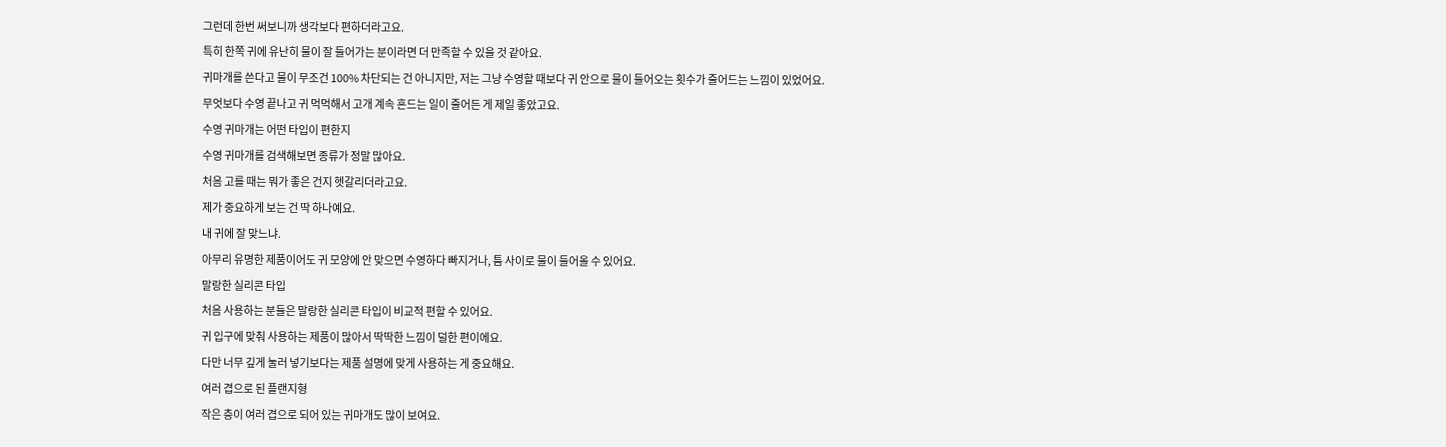그런데 한번 써보니까 생각보다 편하더라고요.
특히 한쪽 귀에 유난히 물이 잘 들어가는 분이라면 더 만족할 수 있을 것 같아요.
귀마개를 쓴다고 물이 무조건 100% 차단되는 건 아니지만, 저는 그냥 수영할 때보다 귀 안으로 물이 들어오는 횟수가 줄어드는 느낌이 있었어요.
무엇보다 수영 끝나고 귀 먹먹해서 고개 계속 흔드는 일이 줄어든 게 제일 좋았고요.
수영 귀마개는 어떤 타입이 편한지
수영 귀마개를 검색해보면 종류가 정말 많아요.
처음 고를 때는 뭐가 좋은 건지 헷갈리더라고요.
제가 중요하게 보는 건 딱 하나예요.
내 귀에 잘 맞느냐.
아무리 유명한 제품이어도 귀 모양에 안 맞으면 수영하다 빠지거나, 틈 사이로 물이 들어올 수 있어요.
말랑한 실리콘 타입
처음 사용하는 분들은 말랑한 실리콘 타입이 비교적 편할 수 있어요.
귀 입구에 맞춰 사용하는 제품이 많아서 딱딱한 느낌이 덜한 편이에요.
다만 너무 깊게 눌러 넣기보다는 제품 설명에 맞게 사용하는 게 중요해요.
여러 겹으로 된 플랜지형
작은 층이 여러 겹으로 되어 있는 귀마개도 많이 보여요.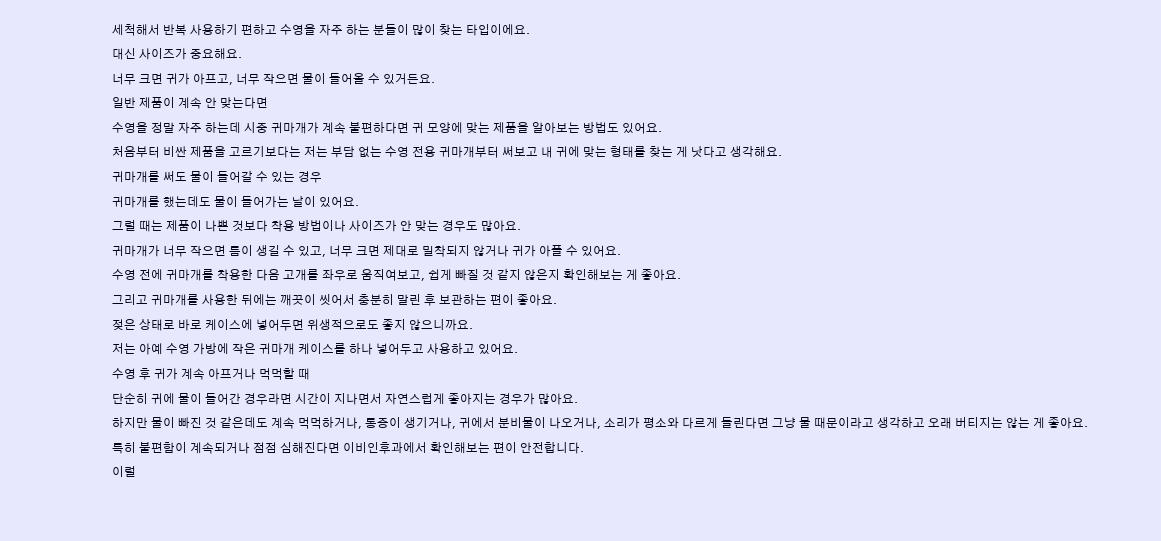세척해서 반복 사용하기 편하고 수영을 자주 하는 분들이 많이 찾는 타입이에요.
대신 사이즈가 중요해요.
너무 크면 귀가 아프고, 너무 작으면 물이 들어올 수 있거든요.
일반 제품이 계속 안 맞는다면
수영을 정말 자주 하는데 시중 귀마개가 계속 불편하다면 귀 모양에 맞는 제품을 알아보는 방법도 있어요.
처음부터 비싼 제품을 고르기보다는 저는 부담 없는 수영 전용 귀마개부터 써보고 내 귀에 맞는 형태를 찾는 게 낫다고 생각해요.
귀마개를 써도 물이 들어갈 수 있는 경우
귀마개를 했는데도 물이 들어가는 날이 있어요.
그럴 때는 제품이 나쁜 것보다 착용 방법이나 사이즈가 안 맞는 경우도 많아요.
귀마개가 너무 작으면 틈이 생길 수 있고, 너무 크면 제대로 밀착되지 않거나 귀가 아플 수 있어요.
수영 전에 귀마개를 착용한 다음 고개를 좌우로 움직여보고, 쉽게 빠질 것 같지 않은지 확인해보는 게 좋아요.
그리고 귀마개를 사용한 뒤에는 깨끗이 씻어서 충분히 말린 후 보관하는 편이 좋아요.
젖은 상태로 바로 케이스에 넣어두면 위생적으로도 좋지 않으니까요.
저는 아예 수영 가방에 작은 귀마개 케이스를 하나 넣어두고 사용하고 있어요.
수영 후 귀가 계속 아프거나 먹먹할 때
단순히 귀에 물이 들어간 경우라면 시간이 지나면서 자연스럽게 좋아지는 경우가 많아요.
하지만 물이 빠진 것 같은데도 계속 먹먹하거나, 통증이 생기거나, 귀에서 분비물이 나오거나, 소리가 평소와 다르게 들린다면 그냥 물 때문이라고 생각하고 오래 버티지는 않는 게 좋아요.
특히 불편함이 계속되거나 점점 심해진다면 이비인후과에서 확인해보는 편이 안전합니다.
이럴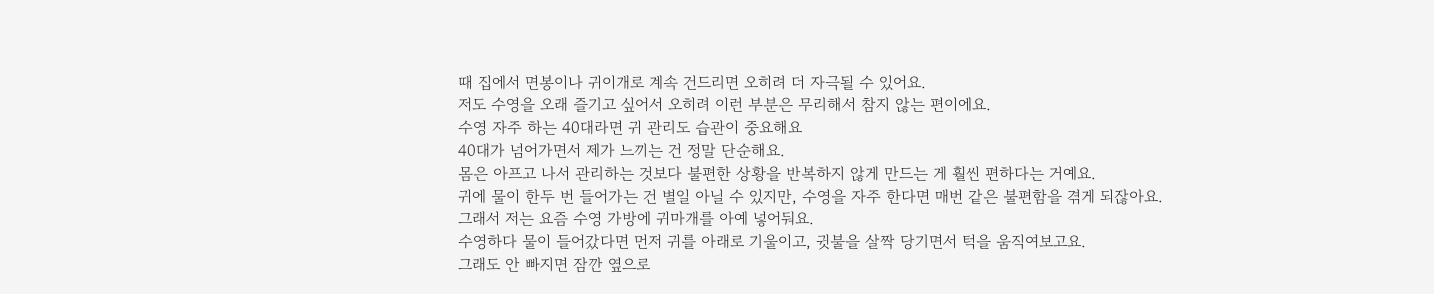때 집에서 면봉이나 귀이개로 계속 건드리면 오히려 더 자극될 수 있어요.
저도 수영을 오래 즐기고 싶어서 오히려 이런 부분은 무리해서 참지 않는 편이에요.
수영 자주 하는 40대라면 귀 관리도 습관이 중요해요
40대가 넘어가면서 제가 느끼는 건 정말 단순해요.
몸은 아프고 나서 관리하는 것보다 불편한 상황을 반복하지 않게 만드는 게 훨씬 편하다는 거예요.
귀에 물이 한두 번 들어가는 건 별일 아닐 수 있지만, 수영을 자주 한다면 매번 같은 불편함을 겪게 되잖아요.
그래서 저는 요즘 수영 가방에 귀마개를 아예 넣어둬요.
수영하다 물이 들어갔다면 먼저 귀를 아래로 기울이고, 귓불을 살짝 당기면서 턱을 움직여보고요.
그래도 안 빠지면 잠깐 옆으로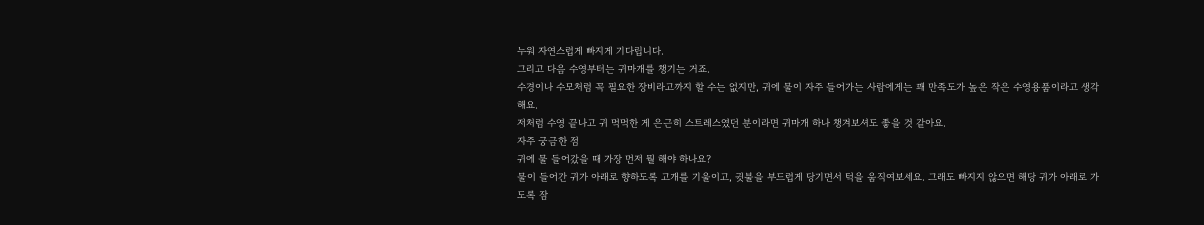누워 자연스럽게 빠지게 기다립니다.
그리고 다음 수영부터는 귀마개를 챙기는 거죠.
수경이나 수모처럼 꼭 필요한 장비라고까지 할 수는 없지만, 귀에 물이 자주 들어가는 사람에게는 꽤 만족도가 높은 작은 수영용품이라고 생각해요.
저처럼 수영 끝나고 귀 먹먹한 게 은근히 스트레스였던 분이라면 귀마개 하나 챙겨보셔도 좋을 것 같아요.
자주 궁금한 점
귀에 물 들어갔을 때 가장 먼저 뭘 해야 하나요?
물이 들어간 귀가 아래로 향하도록 고개를 기울이고, 귓불을 부드럽게 당기면서 턱을 움직여보세요. 그래도 빠지지 않으면 해당 귀가 아래로 가도록 잠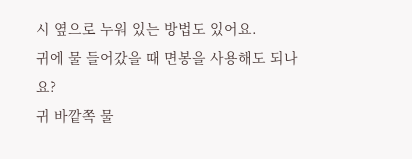시 옆으로 누워 있는 방법도 있어요.
귀에 물 들어갔을 때 면봉을 사용해도 되나요?
귀 바깥쪽 물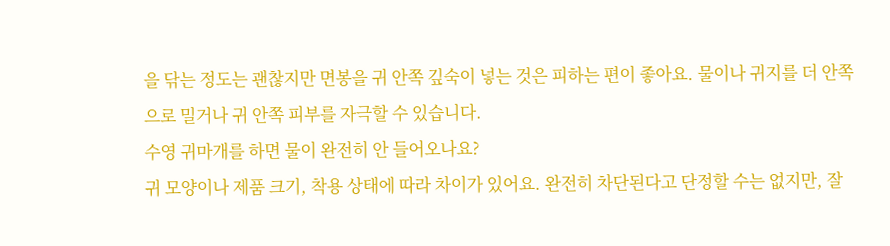을 닦는 정도는 괜찮지만 면봉을 귀 안쪽 깊숙이 넣는 것은 피하는 편이 좋아요. 물이나 귀지를 더 안쪽으로 밀거나 귀 안쪽 피부를 자극할 수 있습니다.
수영 귀마개를 하면 물이 완전히 안 들어오나요?
귀 모양이나 제품 크기, 착용 상태에 따라 차이가 있어요. 완전히 차단된다고 단정할 수는 없지만, 잘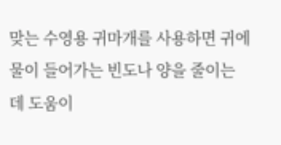맞는 수영용 귀마개를 사용하면 귀에 물이 들어가는 빈도나 양을 줄이는 데 도움이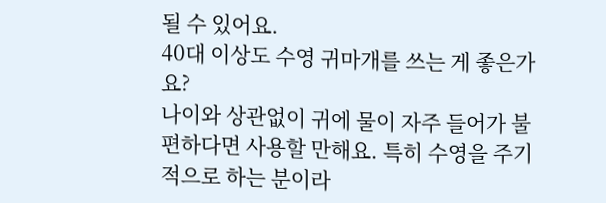될 수 있어요.
40대 이상도 수영 귀마개를 쓰는 게 좋은가요?
나이와 상관없이 귀에 물이 자주 들어가 불편하다면 사용할 만해요. 특히 수영을 주기적으로 하는 분이라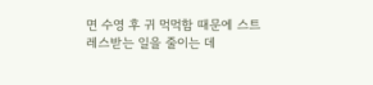면 수영 후 귀 먹먹함 때문에 스트레스받는 일을 줄이는 데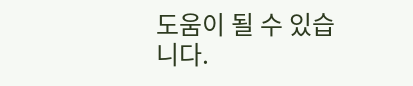도움이 될 수 있습니다.